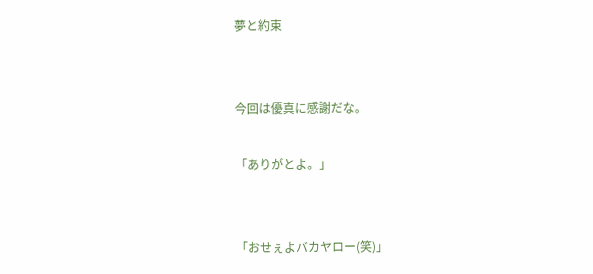夢と約束


今回は優真に感謝だな。

「ありがとよ。」


「おせぇよバカヤロー(笑)」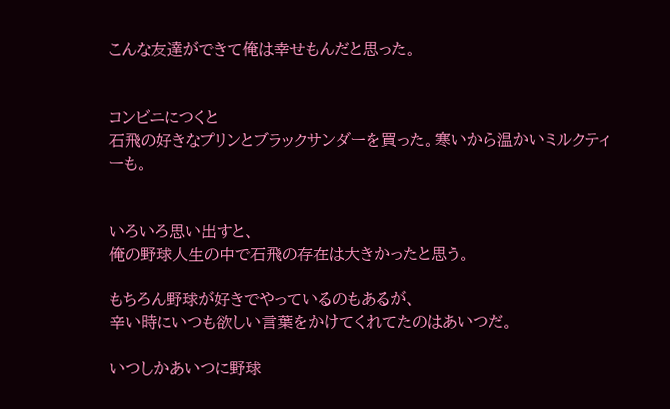こんな友達ができて俺は幸せもんだと思った。


コンビニにつくと
石飛の好きなプリンとブラックサンダーを買った。寒いから温かいミルクティーも。


いろいろ思い出すと、
俺の野球人生の中で石飛の存在は大きかったと思う。

もちろん野球が好きでやっているのもあるが、
辛い時にいつも欲しい言葉をかけてくれてたのはあいつだ。

いつしかあいつに野球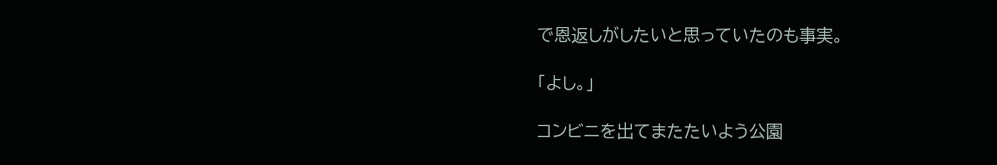で恩返しがしたいと思っていたのも事実。

「よし。」

コンビニを出てまたたいよう公園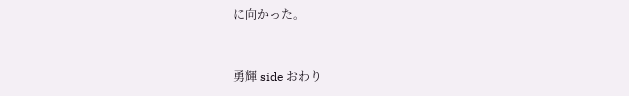に向かった。


勇輝 side おわり